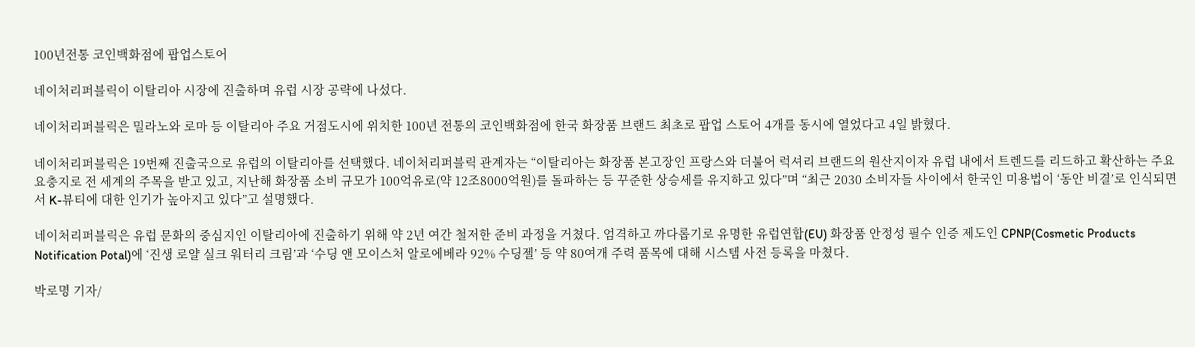100년전통 코인백화점에 팝업스토어

네이처리퍼블릭이 이탈리아 시장에 진출하며 유럽 시장 공략에 나섰다.

네이처리퍼블릭은 밀라노와 로마 등 이탈리아 주요 거점도시에 위치한 100년 전통의 코인백화점에 한국 화장품 브랜드 최초로 팝업 스토어 4개를 동시에 열었다고 4일 밝혔다.

네이처리퍼블릭은 19번째 진출국으로 유럽의 이탈리아를 선택했다. 네이처리퍼블릭 관계자는 “이탈리아는 화장품 본고장인 프랑스와 더불어 럭셔리 브랜드의 원산지이자 유럽 내에서 트렌드를 리드하고 확산하는 주요 요충지로 전 세계의 주목을 받고 있고, 지난해 화장품 소비 규모가 100억유로(약 12조8000억원)를 돌파하는 등 꾸준한 상승세를 유지하고 있다”며 “최근 2030 소비자들 사이에서 한국인 미용법이 ‘동안 비결’로 인식되면서 K-뷰티에 대한 인기가 높아지고 있다”고 설명했다.

네이처리퍼블릭은 유럽 문화의 중심지인 이탈리아에 진출하기 위해 약 2년 여간 철저한 준비 과정을 거쳤다. 엄격하고 까다롭기로 유명한 유럽연합(EU) 화장품 안정성 필수 인증 제도인 CPNP(Cosmetic Products Notification Potal)에 ‘진생 로얄 실크 워터리 크림’과 ‘수딩 앤 모이스처 알로에베라 92% 수딩젤’ 등 약 80여개 주력 품목에 대해 시스템 사전 등록을 마쳤다.

박로명 기자/